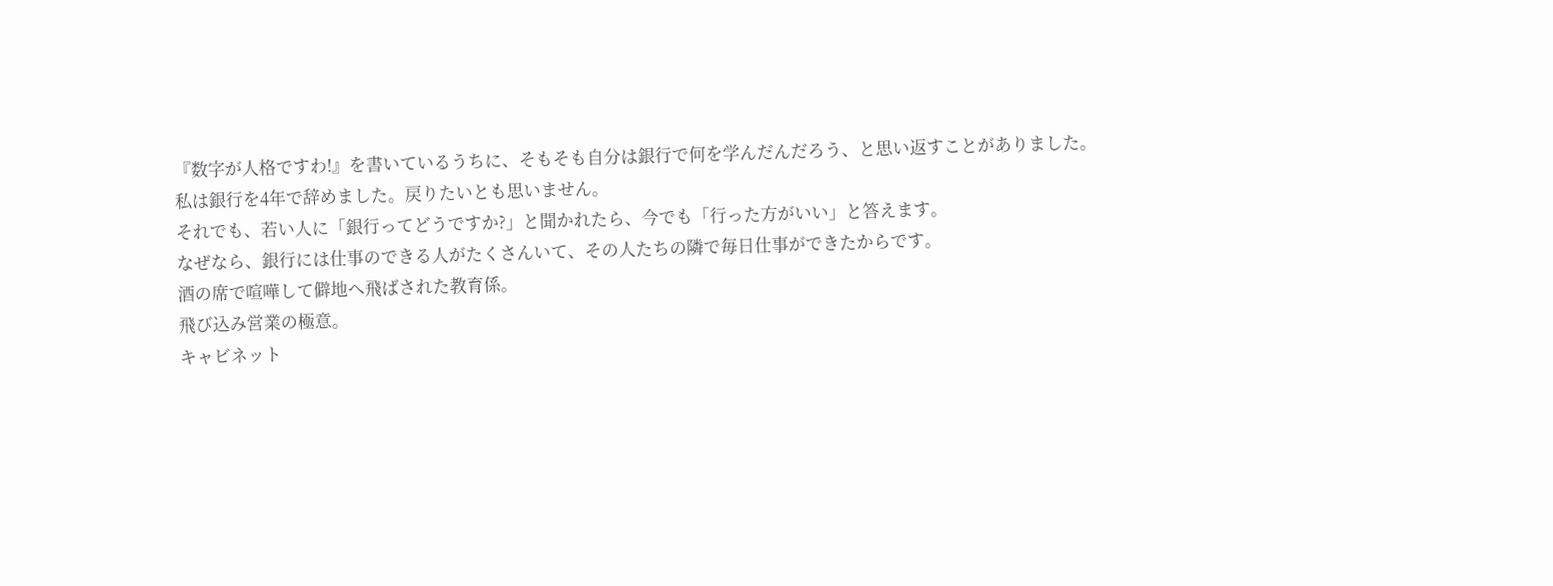『数字が人格ですわ!』を書いているうちに、そもそも自分は銀行で何を学んだんだろう、と思い返すことがありました。
私は銀行を4年で辞めました。戻りたいとも思いません。
それでも、若い人に「銀行ってどうですか?」と聞かれたら、今でも「行った方がいい」と答えます。
なぜなら、銀行には仕事のできる人がたくさんいて、その人たちの隣で毎日仕事ができたからです。
酒の席で喧嘩して僻地へ飛ばされた教育係。
飛び込み営業の極意。
キャビネット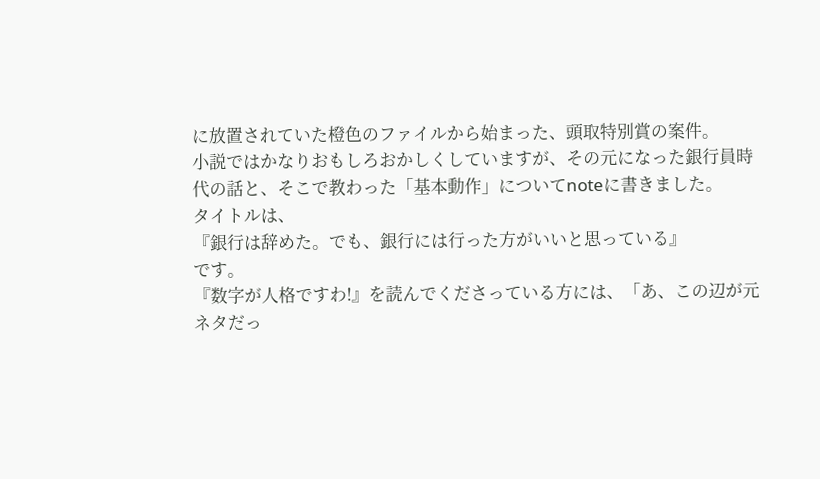に放置されていた橙色のファイルから始まった、頭取特別賞の案件。
小説ではかなりおもしろおかしくしていますが、その元になった銀行員時代の話と、そこで教わった「基本動作」についてnoteに書きました。
タイトルは、
『銀行は辞めた。でも、銀行には行った方がいいと思っている』
です。
『数字が人格ですわ!』を読んでくださっている方には、「あ、この辺が元ネタだっ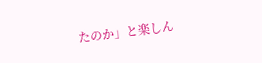たのか」と楽しん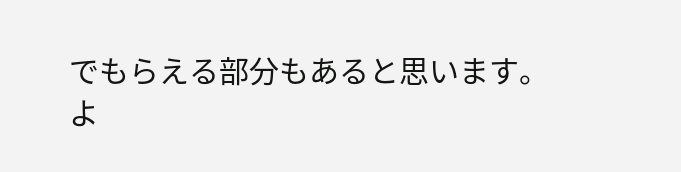でもらえる部分もあると思います。
よ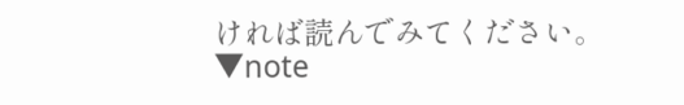ければ読んでみてください。
▼note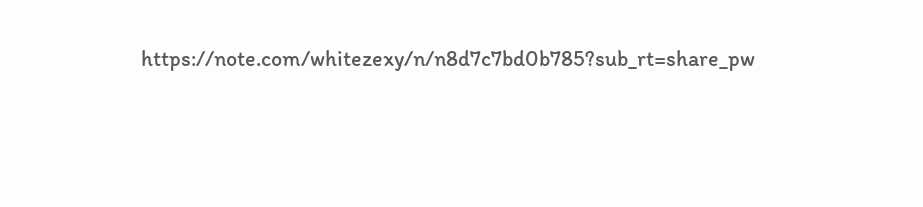https://note.com/whitezexy/n/n8d7c7bd0b785?sub_rt=share_pw